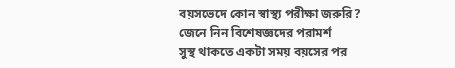বয়সভেদে কোন স্বাস্থ্য পরীক্ষা জরুরি? জেনে নিন বিশেষজ্ঞদের পরামর্শ
সুস্থ থাকতে একটা সময় বয়সের পর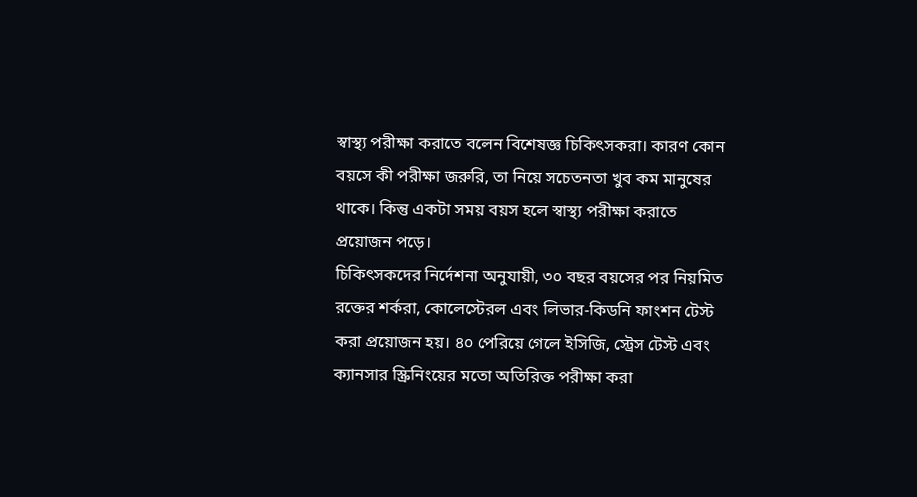স্বাস্থ্য পরীক্ষা করাতে বলেন বিশেষজ্ঞ চিকিৎসকরা। কারণ কোন বয়সে কী পরীক্ষা জরুরি, তা নিয়ে সচেতনতা খুব কম মানুষের থাকে। কিন্তু একটা সময় বয়স হলে স্বাস্থ্য পরীক্ষা করাতে প্রয়োজন পড়ে।
চিকিৎসকদের নির্দেশনা অনুযায়ী, ৩০ বছর বয়সের পর নিয়মিত রক্তের শর্করা, কোলেস্টেরল এবং লিভার-কিডনি ফাংশন টেস্ট করা প্রয়োজন হয়। ৪০ পেরিয়ে গেলে ইসিজি, স্ট্রেস টেস্ট এবং ক্যানসার স্ক্রিনিংয়ের মতো অতিরিক্ত পরীক্ষা করা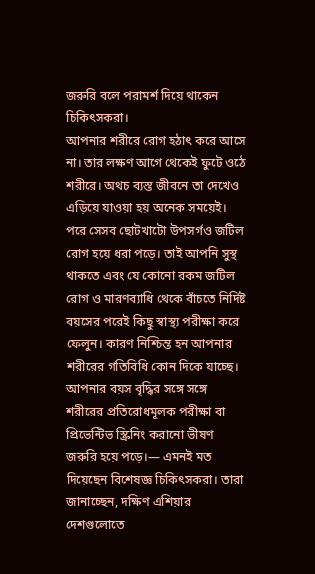জরুরি বলে পরামর্শ দিয়ে থাকেন চিকিৎসকরা।
আপনার শরীরে রোগ হঠাৎ করে আসে না। তার লক্ষণ আগে থেকেই ফুটে ওঠে শরীরে। অথচ ব্যস্ত জীবনে তা দেখেও এড়িয়ে যাওয়া হয় অনেক সময়েই। পরে সেসব ছোটখাটো উপসর্গও জটিল রোগ হয়ে ধরা পড়ে। তাই আপনি সুস্থ থাকতে এবং যে কোনো রকম জটিল রোগ ও মারণব্যাধি থেকে বাঁচতে নির্দিষ্ট বয়সের পরেই কিছু স্বাস্থ্য পরীক্ষা করে ফেলুন। কারণ নিশ্চিন্ত হন আপনার শরীরের গতিবিধি কোন দিকে যাচ্ছে।
আপনার বয়স বৃদ্ধির সঙ্গে সঙ্গে শরীরের প্রতিরোধমূলক পরীক্ষা বা প্রিভেন্টিভ স্ক্রিনিং করানো ভীষণ জরুরি হয়ে পড়ে।— এমনই মত দিয়েছেন বিশেষজ্ঞ চিকিৎসকরা। তারা জানাচ্ছেন, দক্ষিণ এশিয়ার দেশগুলোতে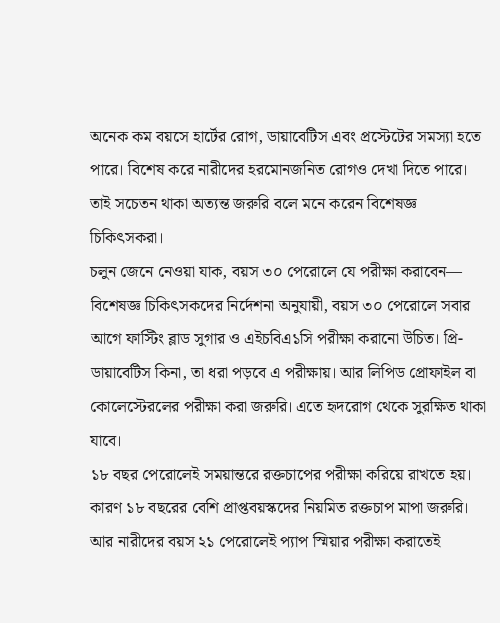অনেক কম বয়সে হার্টের রোগ, ডায়াবেটিস এবং প্রস্টেটের সমস্যা হতে পারে। বিশেষ করে নারীদের হরমোনজনিত রোগও দেখা দিতে পারে। তাই সচেতন থাকা অত্যন্ত জরুরি বলে মনে করেন বিশেষজ্ঞ চিকিৎসকরা।
চলুন জেনে নেওয়া যাক, বয়স ৩০ পেরোলে যে পরীক্ষা করাবেন—
বিশেষজ্ঞ চিকিৎসকদের নির্দেশনা অনুযায়ী, বয়স ৩০ পেরোলে সবার আগে ফাস্টিং ব্লাড সুগার ও এইচবিএ১সি পরীক্ষা করানো উচিত। প্রি-ডায়াবেটিস কিনা, তা ধরা পড়বে এ পরীক্ষায়। আর লিপিড প্রোফাইল বা কোলেস্টেরলের পরীক্ষা করা জরুরি। এতে হৃদরোগ থেকে সুরক্ষিত থাকা যাবে।
১৮ বছর পেরোলেই সময়ান্তরে রক্তচাপের পরীক্ষা করিয়ে রাখতে হয়। কারণ ১৮ বছরের বেশি প্রাপ্তবয়স্কদের নিয়মিত রক্তচাপ মাপা জরুরি। আর নারীদের বয়স ২১ পেরোলেই প্যাপ স্মিয়ার পরীক্ষা করাতেই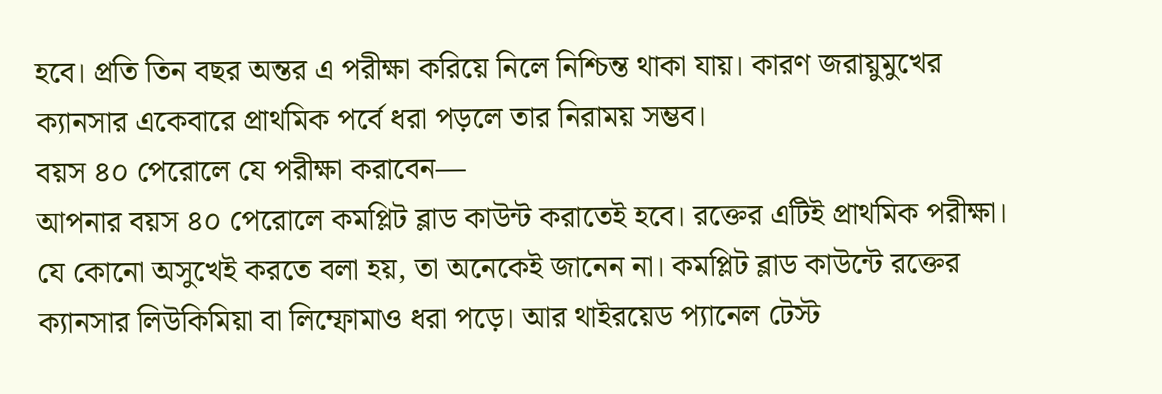হবে। প্রতি তিন বছর অন্তর এ পরীক্ষা করিয়ে নিলে নিশ্চিন্ত থাকা যায়। কারণ জরায়ুমুখের ক্যানসার একেবারে প্রাথমিক পর্বে ধরা পড়লে তার নিরাময় সম্ভব।
বয়স ৪০ পেরোলে যে পরীক্ষা করাবেন—
আপনার বয়স ৪০ পেরোলে কমপ্লিট ব্লাড কাউন্ট করাতেই হবে। রক্তের এটিই প্রাথমিক পরীক্ষা। যে কোনো অসুখেই করতে বলা হয়, তা অনেকেই জানেন না। কমপ্লিট ব্লাড কাউন্টে রক্তের ক্যানসার লিউকিমিয়া বা লিম্ফোমাও ধরা পড়ে। আর থাইরয়েড প্যানেল টেস্ট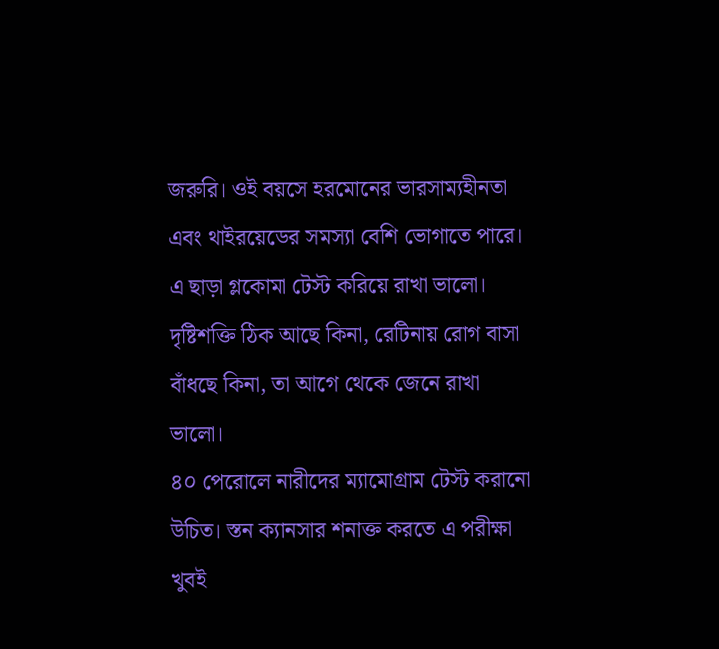জরুরি। ওই বয়সে হরমোনের ভারসাম্যহীনতা এবং থাইরয়েডের সমস্যা বেশি ভোগাতে পারে। এ ছাড়া গ্লকোমা টেস্ট করিয়ে রাখা ভালো। দৃষ্টিশক্তি ঠিক আছে কিনা, রেটিনায় রোগ বাসা বাঁধছে কিনা, তা আগে থেকে জেনে রাখা ভালো।
৪০ পেরোলে নারীদের ম্যামোগ্রাম টেস্ট করানো উচিত। স্তন ক্যানসার শনাক্ত করতে এ পরীক্ষা খুবই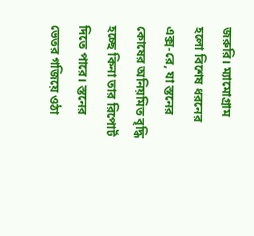জরুরি। ম্যামোগ্রাম হলো বিশেষ ধরনের এক্স-রে, যা স্তনের কোষের অনিয়মিত বৃদ্ধি হচ্ছে কিনা তার রিপোর্ট দিতে পারে। স্তনের ভেতর গজিয়ে ওঠা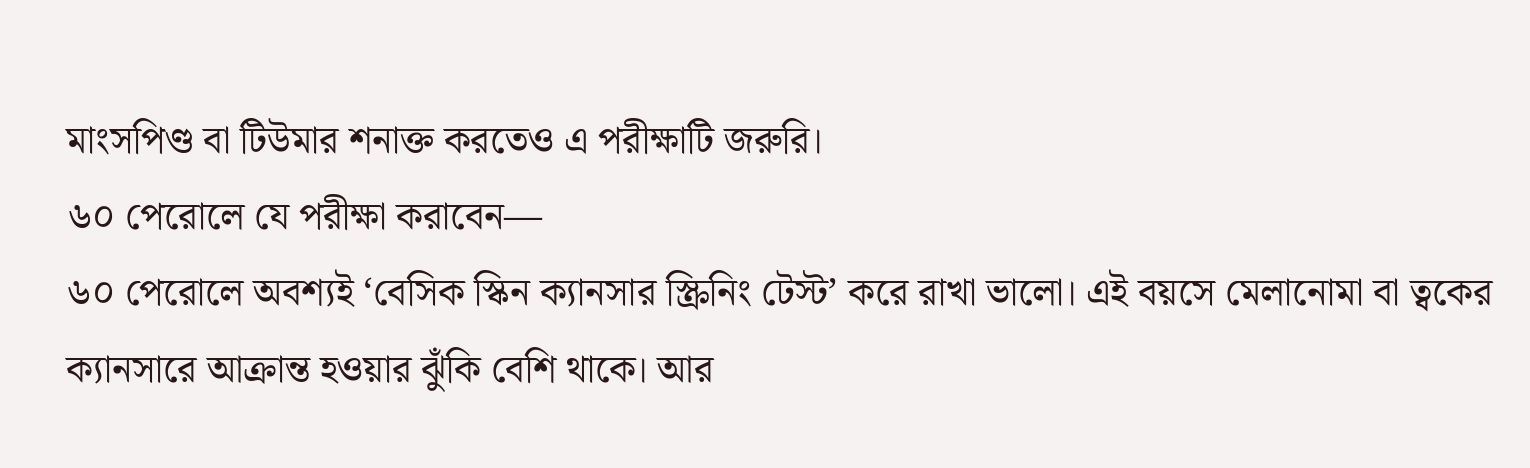মাংসপিণ্ড বা টিউমার শনাক্ত করতেও এ পরীক্ষাটি জরুরি।
৬০ পেরোলে যে পরীক্ষা করাবেন—
৬০ পেরোলে অবশ্যই ‘বেসিক স্কিন ক্যানসার স্ক্রিনিং টেস্ট’ করে রাখা ভালো। এই বয়সে মেলানোমা বা ত্বকের ক্যানসারে আক্রান্ত হওয়ার ঝুঁকি বেশি থাকে। আর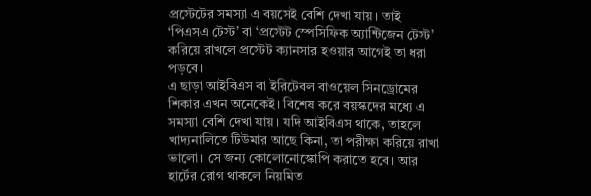প্রস্টেটের সমস্যা এ বয়সেই বেশি দেখা যায়। তাই ‘পিএসএ টেস্ট’ বা ‘প্রস্টেট স্পেসিফিক অ্যান্টিজেন টেস্ট’ করিয়ে রাখলে প্রস্টেট ক্যানসার হওয়ার আগেই তা ধরা পড়বে।
এ ছাড়া আইবিএস বা ইরিটেবল বাওয়েল সিনড্রোমের শিকার এখন অনেকেই। বিশেষ করে বয়স্কদের মধ্যে এ সমস্যা বেশি দেখা যায়। যদি আইবিএস থাকে, তাহলে খাদ্যনালিতে টিউমার আছে কিনা, তা পরীক্ষা করিয়ে রাখা ভালো। সে জন্য কোলোনোস্কোপি করাতে হবে। আর হার্টের রোগ থাকলে নিয়মিত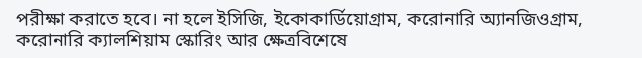পরীক্ষা করাতে হবে। না হলে ইসিজি, ইকোকার্ডিয়োগ্রাম, করোনারি অ্যানজিওগ্রাম, করোনারি ক্যালশিয়াম স্কোরিং আর ক্ষেত্রবিশেষে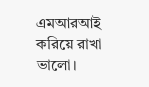এমআরআই করিয়ে রাখা ভালো।